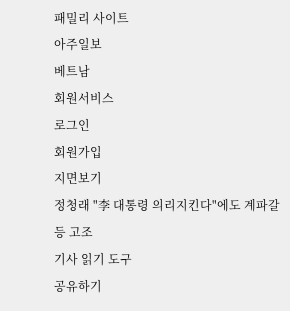패밀리 사이트
아주일보
베트남
회원서비스
로그인
회원가입
지면보기
정청래 "李 대통령 의리지킨다"에도 계파갈등 고조
기사 읽기 도구
공유하기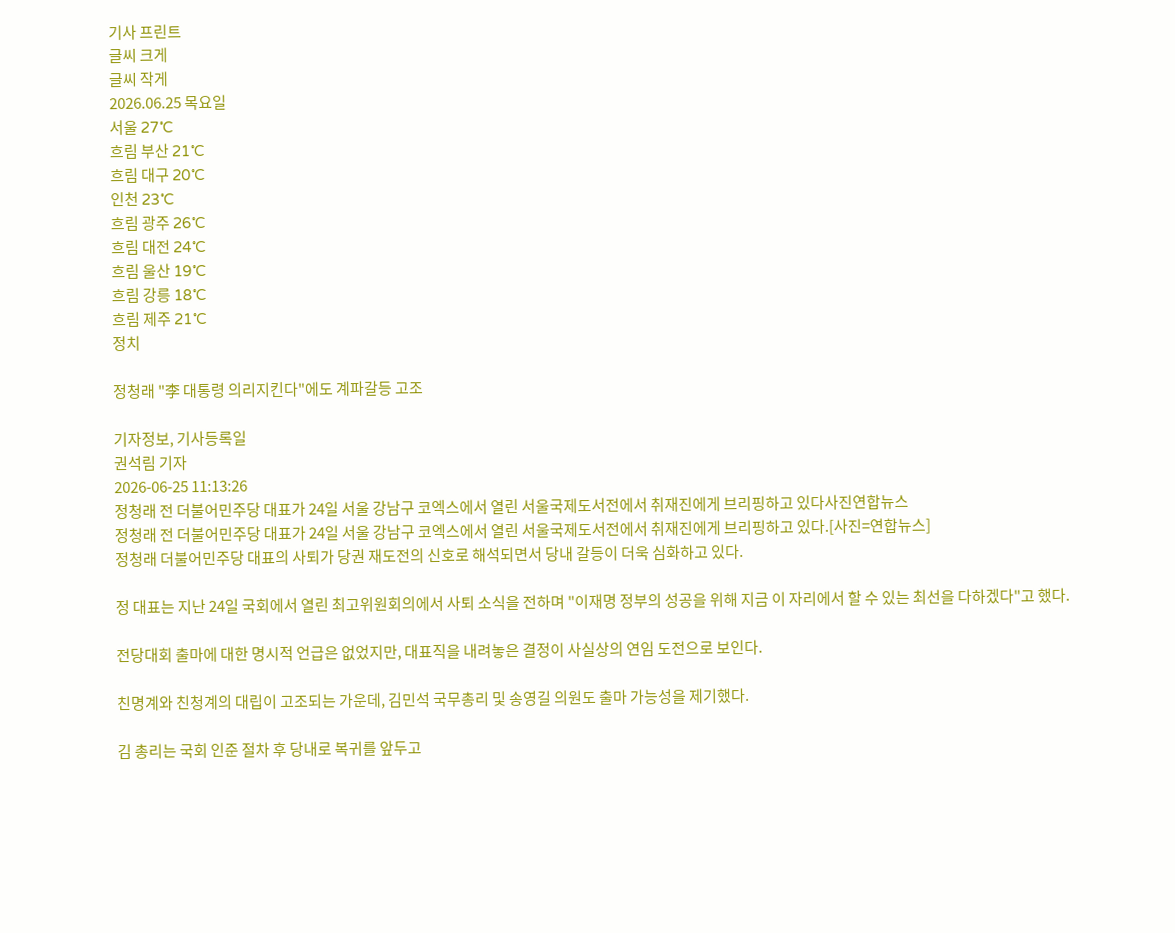기사 프린트
글씨 크게
글씨 작게
2026.06.25 목요일
서울 27˚C
흐림 부산 21˚C
흐림 대구 20˚C
인천 23˚C
흐림 광주 26˚C
흐림 대전 24˚C
흐림 울산 19˚C
흐림 강릉 18˚C
흐림 제주 21˚C
정치

정청래 "李 대통령 의리지킨다"에도 계파갈등 고조

기자정보, 기사등록일
권석림 기자
2026-06-25 11:13:26
정청래 전 더불어민주당 대표가 24일 서울 강남구 코엑스에서 열린 서울국제도서전에서 취재진에게 브리핑하고 있다사진연합뉴스
정청래 전 더불어민주당 대표가 24일 서울 강남구 코엑스에서 열린 서울국제도서전에서 취재진에게 브리핑하고 있다.[사진=연합뉴스]
정청래 더불어민주당 대표의 사퇴가 당권 재도전의 신호로 해석되면서 당내 갈등이 더욱 심화하고 있다.

정 대표는 지난 24일 국회에서 열린 최고위원회의에서 사퇴 소식을 전하며 "이재명 정부의 성공을 위해 지금 이 자리에서 할 수 있는 최선을 다하겠다"고 했다.

전당대회 출마에 대한 명시적 언급은 없었지만, 대표직을 내려놓은 결정이 사실상의 연임 도전으로 보인다.

친명계와 친청계의 대립이 고조되는 가운데, 김민석 국무총리 및 송영길 의원도 출마 가능성을 제기했다.

김 총리는 국회 인준 절차 후 당내로 복귀를 앞두고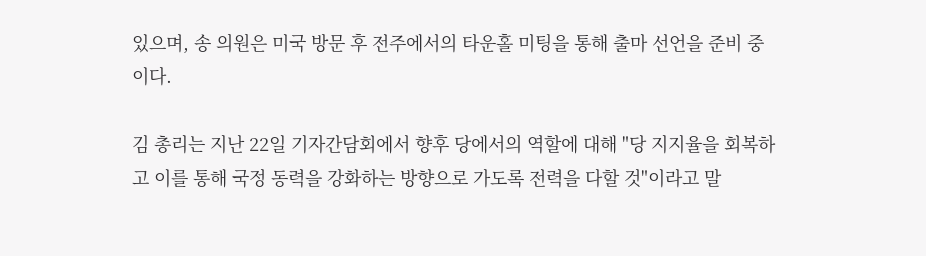있으며, 송 의원은 미국 방문 후 전주에서의 타운홀 미팅을 통해 출마 선언을 준비 중이다.

김 총리는 지난 22일 기자간담회에서 향후 당에서의 역할에 대해 "당 지지율을 회복하고 이를 통해 국정 동력을 강화하는 방향으로 가도록 전력을 다할 것"이라고 말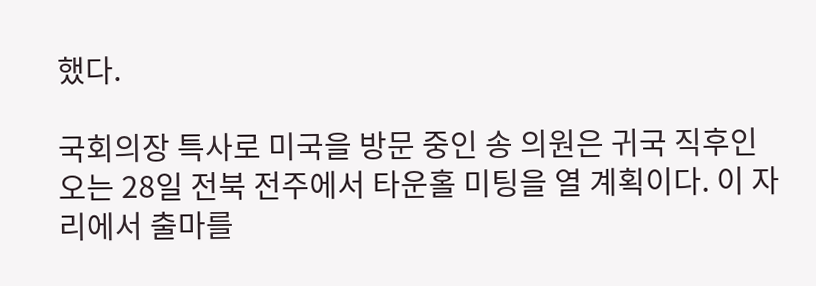했다.

국회의장 특사로 미국을 방문 중인 송 의원은 귀국 직후인 오는 28일 전북 전주에서 타운홀 미팅을 열 계획이다. 이 자리에서 출마를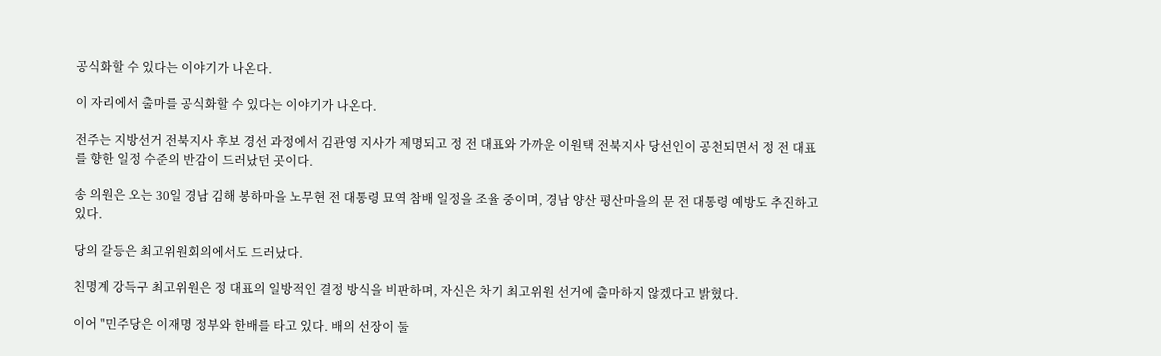공식화할 수 있다는 이야기가 나온다.

이 자리에서 출마를 공식화할 수 있다는 이야기가 나온다.

전주는 지방선거 전북지사 후보 경선 과정에서 김관영 지사가 제명되고 정 전 대표와 가까운 이원택 전북지사 당선인이 공천되면서 정 전 대표를 향한 일정 수준의 반감이 드러났던 곳이다.

송 의원은 오는 30일 경남 김해 봉하마을 노무현 전 대통령 묘역 참배 일정을 조율 중이며, 경남 양산 평산마을의 문 전 대통령 예방도 추진하고 있다.

당의 갈등은 최고위원회의에서도 드러났다.

친명계 강득구 최고위원은 정 대표의 일방적인 결정 방식을 비판하며, 자신은 차기 최고위원 선거에 출마하지 않겠다고 밝혔다.

이어 "민주당은 이재명 정부와 한배를 타고 있다. 배의 선장이 둘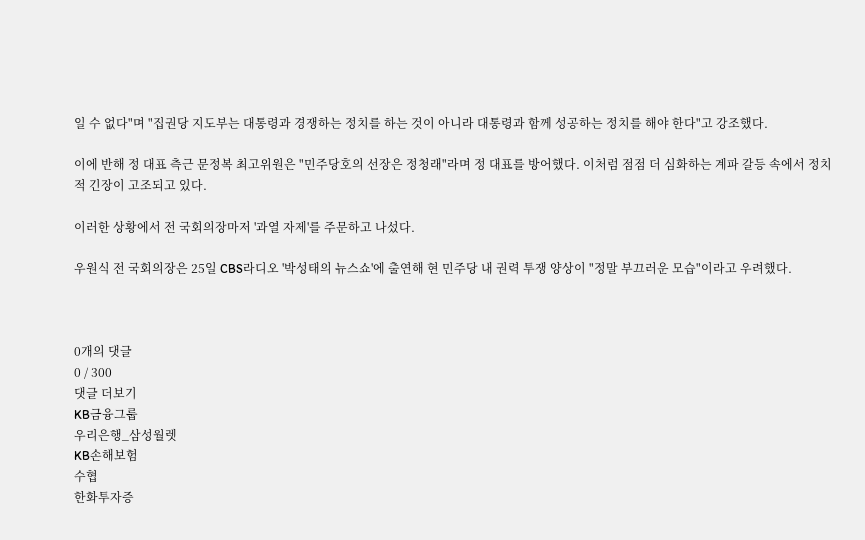일 수 없다"며 "집권당 지도부는 대통령과 경쟁하는 정치를 하는 것이 아니라 대통령과 함께 성공하는 정치를 해야 한다"고 강조했다.

이에 반해 정 대표 측근 문정복 최고위원은 "민주당호의 선장은 정청래"라며 정 대표를 방어했다. 이처럼 점점 더 심화하는 계파 갈등 속에서 정치적 긴장이 고조되고 있다.

이러한 상황에서 전 국회의장마저 '과열 자제'를 주문하고 나섰다.

우원식 전 국회의장은 25일 CBS라디오 '박성태의 뉴스쇼'에 출연해 현 민주당 내 권력 투쟁 양상이 "정말 부끄러운 모습"이라고 우려했다.



0개의 댓글
0 / 300
댓글 더보기
KB금융그룹
우리은행_삼성월렛
KB손해보험
수협
한화투자증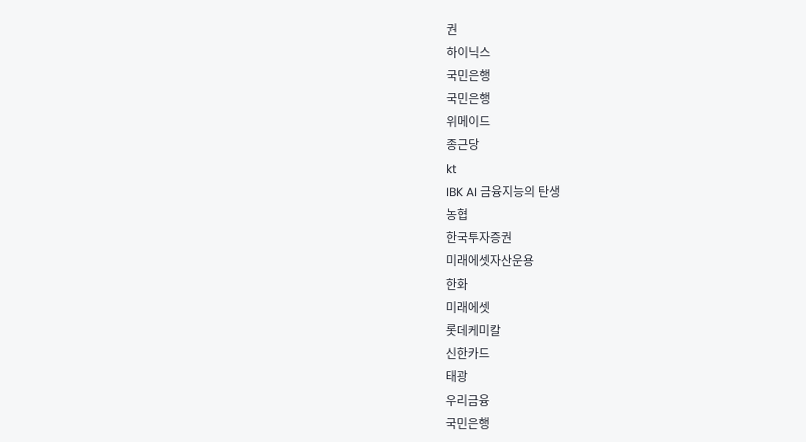권
하이닉스
국민은행
국민은행
위메이드
종근당
kt
IBK AI 금융지능의 탄생
농협
한국투자증권
미래에셋자산운용
한화
미래에셋
롯데케미칼
신한카드
태광
우리금융
국민은행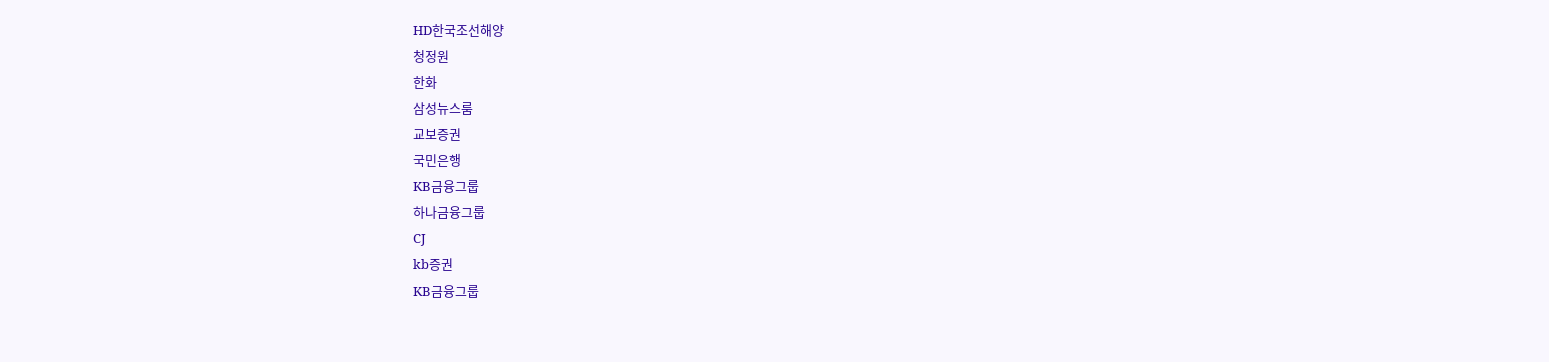HD한국조선해양
청정원
한화
삼성뉴스룸
교보증권
국민은행
KB금융그룹
하나금융그룹
CJ
kb증권
KB금융그룹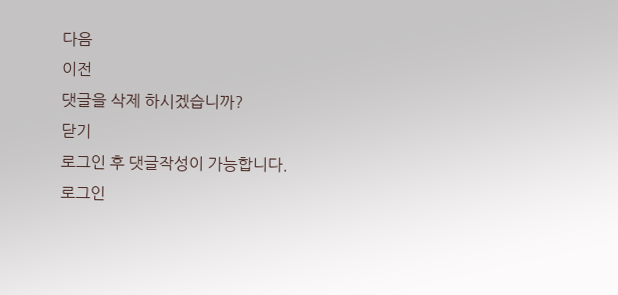다음
이전
댓글을 삭제 하시겠습니까?
닫기
로그인 후 댓글작성이 가능합니다.
로그인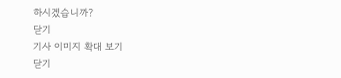하시겠습니까?
닫기
기사 이미지 확대 보기
닫기